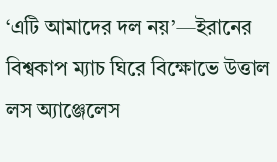‘এটি আমাদের দল নয়’—ইরানের বিশ্বকাপ ম্যাচ ঘিরে বিক্ষোভে উত্তাল লস অ্যাঞ্জেলেস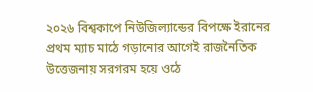২০২৬ বিশ্বকাপে নিউজিল্যান্ডের বিপক্ষে ইরানের প্রথম ম্যাচ মাঠে গড়ানোর আগেই রাজনৈতিক উত্তেজনায় সরগরম হয়ে ওঠে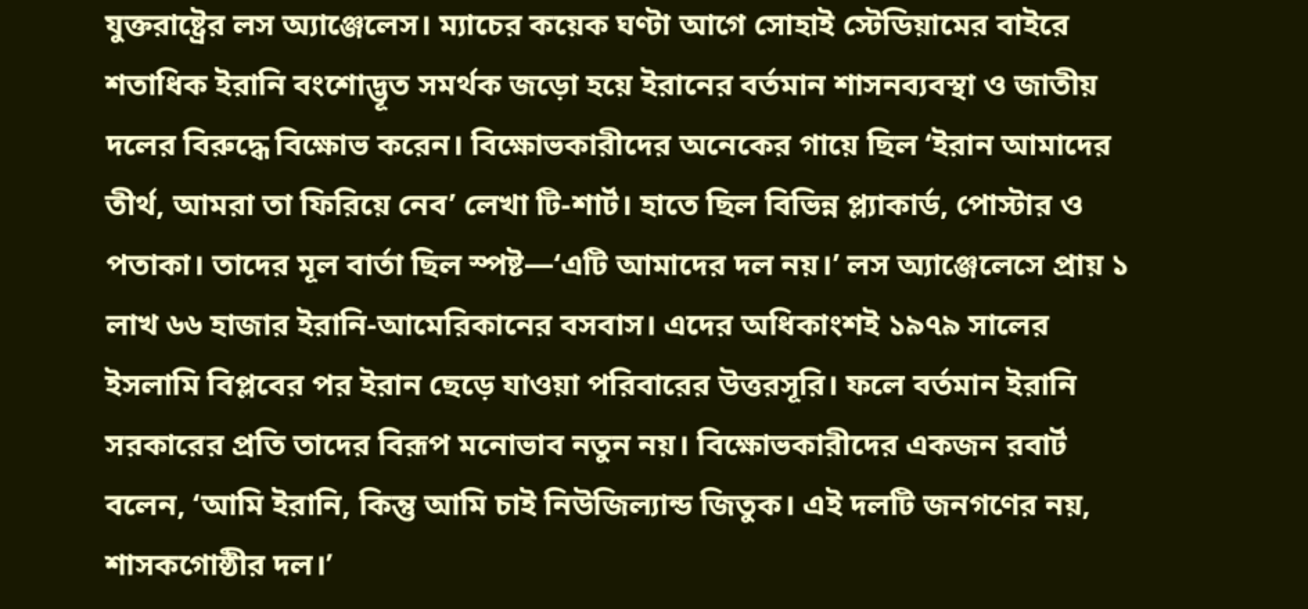যুক্তরাষ্ট্রের লস অ্যাঞ্জেলেস। ম্যাচের কয়েক ঘণ্টা আগে সোহাই স্টেডিয়ামের বাইরে শতাধিক ইরানি বংশোদ্ভূত সমর্থক জড়ো হয়ে ইরানের বর্তমান শাসনব্যবস্থা ও জাতীয় দলের বিরুদ্ধে বিক্ষোভ করেন। বিক্ষোভকারীদের অনেকের গায়ে ছিল ‘ইরান আমাদের তীর্থ, আমরা তা ফিরিয়ে নেব’ লেখা টি-শার্ট। হাতে ছিল বিভিন্ন প্ল্যাকার্ড, পোস্টার ও পতাকা। তাদের মূল বার্তা ছিল স্পষ্ট—‘এটি আমাদের দল নয়।’ লস অ্যাঞ্জেলেসে প্রায় ১ লাখ ৬৬ হাজার ইরানি-আমেরিকানের বসবাস। এদের অধিকাংশই ১৯৭৯ সালের ইসলামি বিপ্লবের পর ইরান ছেড়ে যাওয়া পরিবারের উত্তরসূরি। ফলে বর্তমান ইরানি সরকারের প্রতি তাদের বিরূপ মনোভাব নতুন নয়। বিক্ষোভকারীদের একজন রবার্ট বলেন, ‘আমি ইরানি, কিন্তু আমি চাই নিউজিল্যান্ড জিতুক। এই দলটি জনগণের নয়, শাসকগোষ্ঠীর দল।’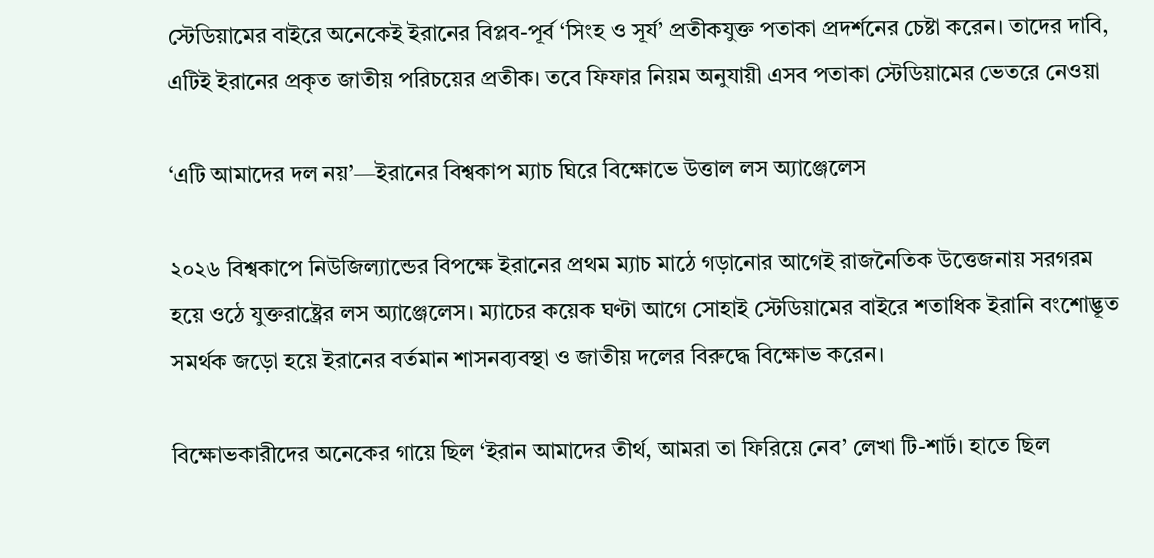স্টেডিয়ামের বাইরে অনেকেই ইরানের বিপ্লব-পূর্ব ‘সিংহ ও সূর্য’ প্রতীকযুক্ত পতাকা প্রদর্শনের চেষ্টা করেন। তাদের দাবি, এটিই ইরানের প্রকৃত জাতীয় পরিচয়ের প্রতীক। তবে ফিফার নিয়ম অনুযায়ী এসব পতাকা স্টেডিয়ামের ভেতরে নেওয়া

‘এটি আমাদের দল নয়’—ইরানের বিশ্বকাপ ম্যাচ ঘিরে বিক্ষোভে উত্তাল লস অ্যাঞ্জেলেস

২০২৬ বিশ্বকাপে নিউজিল্যান্ডের বিপক্ষে ইরানের প্রথম ম্যাচ মাঠে গড়ানোর আগেই রাজনৈতিক উত্তেজনায় সরগরম হয়ে ওঠে যুক্তরাষ্ট্রের লস অ্যাঞ্জেলেস। ম্যাচের কয়েক ঘণ্টা আগে সোহাই স্টেডিয়ামের বাইরে শতাধিক ইরানি বংশোদ্ভূত সমর্থক জড়ো হয়ে ইরানের বর্তমান শাসনব্যবস্থা ও জাতীয় দলের বিরুদ্ধে বিক্ষোভ করেন।

বিক্ষোভকারীদের অনেকের গায়ে ছিল ‘ইরান আমাদের তীর্থ, আমরা তা ফিরিয়ে নেব’ লেখা টি-শার্ট। হাতে ছিল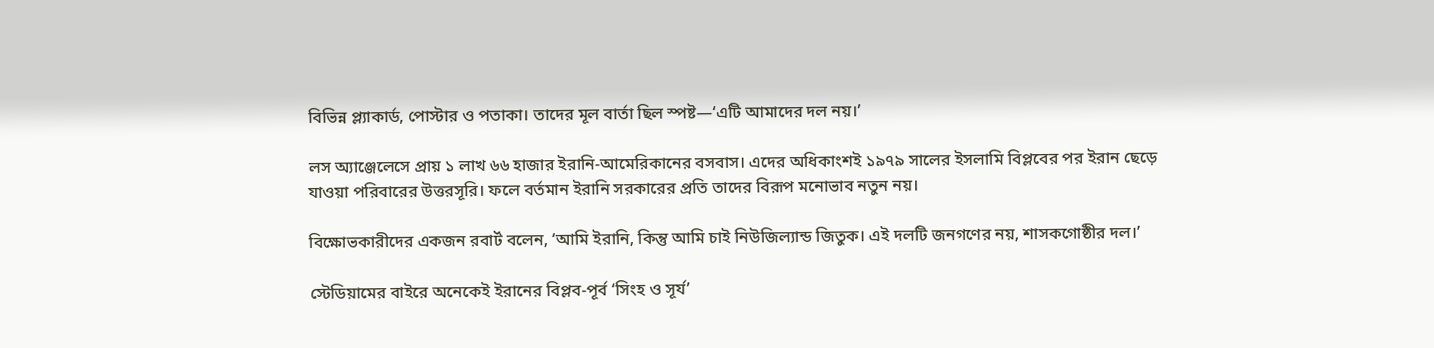বিভিন্ন প্ল্যাকার্ড, পোস্টার ও পতাকা। তাদের মূল বার্তা ছিল স্পষ্ট—‘এটি আমাদের দল নয়।’

লস অ্যাঞ্জেলেসে প্রায় ১ লাখ ৬৬ হাজার ইরানি-আমেরিকানের বসবাস। এদের অধিকাংশই ১৯৭৯ সালের ইসলামি বিপ্লবের পর ইরান ছেড়ে যাওয়া পরিবারের উত্তরসূরি। ফলে বর্তমান ইরানি সরকারের প্রতি তাদের বিরূপ মনোভাব নতুন নয়।

বিক্ষোভকারীদের একজন রবার্ট বলেন, ‘আমি ইরানি, কিন্তু আমি চাই নিউজিল্যান্ড জিতুক। এই দলটি জনগণের নয়, শাসকগোষ্ঠীর দল।’

স্টেডিয়ামের বাইরে অনেকেই ইরানের বিপ্লব-পূর্ব ‘সিংহ ও সূর্য’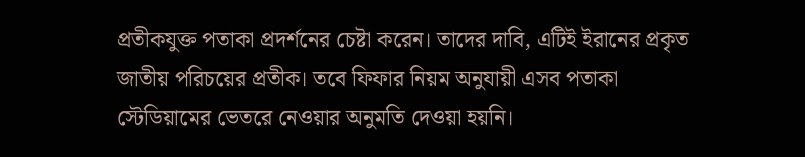প্রতীকযুক্ত পতাকা প্রদর্শনের চেষ্টা করেন। তাদের দাবি, এটিই ইরানের প্রকৃত জাতীয় পরিচয়ের প্রতীক। তবে ফিফার নিয়ম অনুযায়ী এসব পতাকা স্টেডিয়ামের ভেতরে নেওয়ার অনুমতি দেওয়া হয়নি।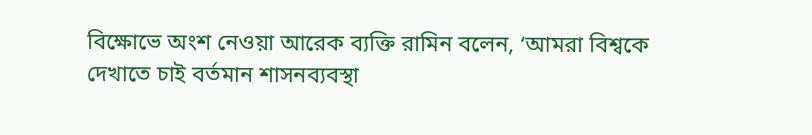বিক্ষোভে অংশ নেওয়া আরেক ব্যক্তি রামিন বলেন, ‘আমরা বিশ্বকে দেখাতে চাই বর্তমান শাসনব্যবস্থা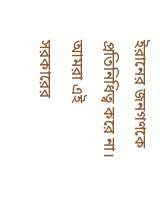ইরানের জনগণকে প্রতিনিধিত্ব করে না। আমরা এই সরকারের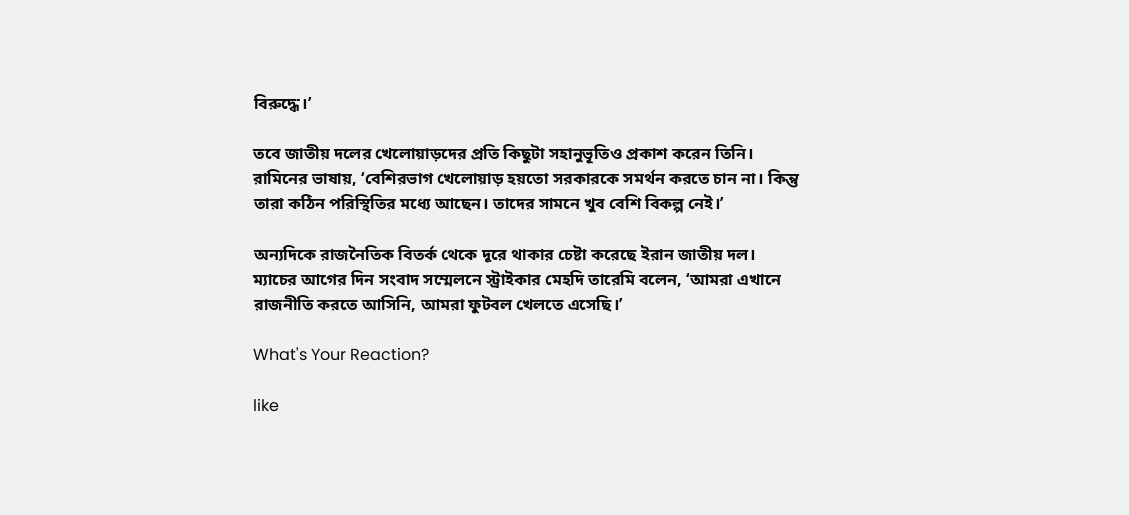বিরুদ্ধে।’

তবে জাতীয় দলের খেলোয়াড়দের প্রতি কিছুটা সহানুভূতিও প্রকাশ করেন তিনি। রামিনের ভাষায়, ‘বেশিরভাগ খেলোয়াড় হয়তো সরকারকে সমর্থন করতে চান না। কিন্তু তারা কঠিন পরিস্থিতির মধ্যে আছেন। তাদের সামনে খুব বেশি বিকল্প নেই।’

অন্যদিকে রাজনৈতিক বিতর্ক থেকে দূরে থাকার চেষ্টা করেছে ইরান জাতীয় দল। ম্যাচের আগের দিন সংবাদ সম্মেলনে স্ট্রাইকার মেহদি তারেমি বলেন, ‘আমরা এখানে রাজনীতি করতে আসিনি, আমরা ফুটবল খেলতে এসেছি।’

What's Your Reaction?

like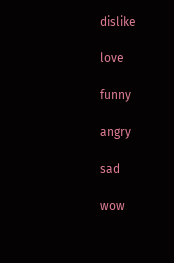dislike

love

funny

angry

sad

wow